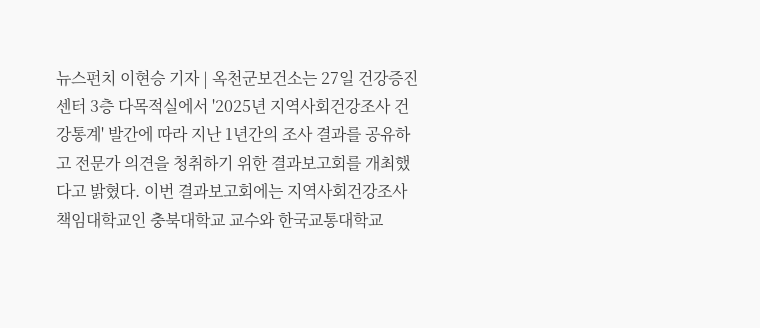뉴스펀치 이현승 기자 | 옥천군보건소는 27일 건강증진센터 3층 다목적실에서 '2025년 지역사회건강조사 건강통계' 발간에 따라 지난 1년간의 조사 결과를 공유하고 전문가 의견을 청취하기 위한 결과보고회를 개최했다고 밝혔다. 이번 결과보고회에는 지역사회건강조사 책임대학교인 충북대학교 교수와 한국교통대학교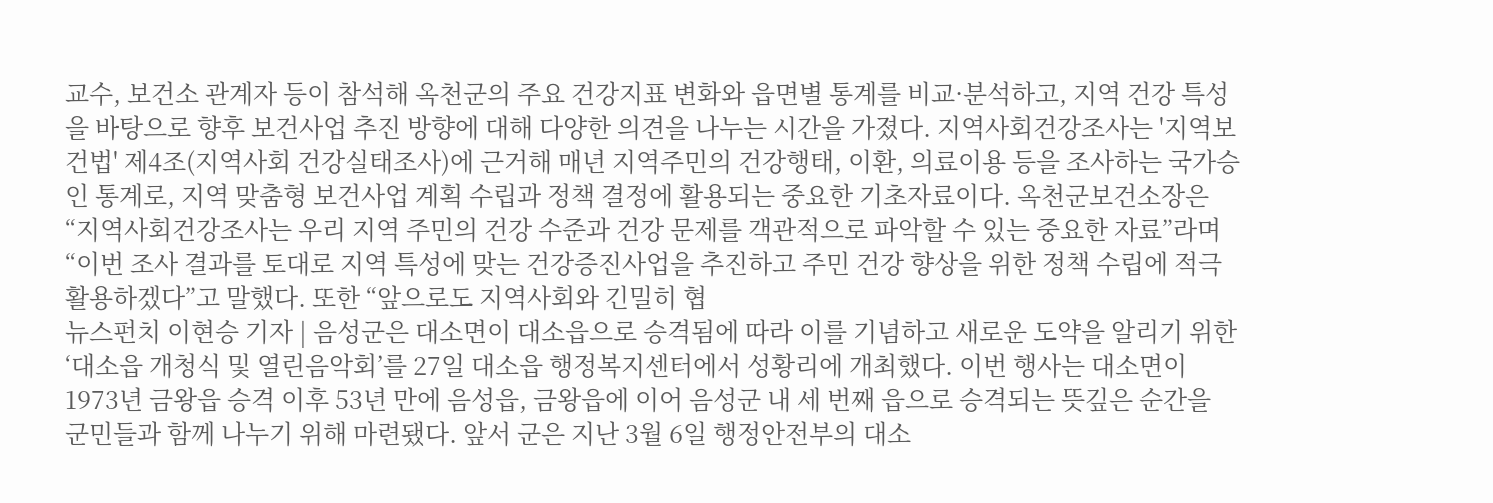교수, 보건소 관계자 등이 참석해 옥천군의 주요 건강지표 변화와 읍면별 통계를 비교·분석하고, 지역 건강 특성을 바탕으로 향후 보건사업 추진 방향에 대해 다양한 의견을 나누는 시간을 가졌다. 지역사회건강조사는 '지역보건법' 제4조(지역사회 건강실태조사)에 근거해 매년 지역주민의 건강행태, 이환, 의료이용 등을 조사하는 국가승인 통계로, 지역 맞춤형 보건사업 계획 수립과 정책 결정에 활용되는 중요한 기초자료이다. 옥천군보건소장은 “지역사회건강조사는 우리 지역 주민의 건강 수준과 건강 문제를 객관적으로 파악할 수 있는 중요한 자료”라며 “이번 조사 결과를 토대로 지역 특성에 맞는 건강증진사업을 추진하고 주민 건강 향상을 위한 정책 수립에 적극 활용하겠다”고 말했다. 또한 “앞으로도 지역사회와 긴밀히 협
뉴스펀치 이현승 기자 | 음성군은 대소면이 대소읍으로 승격됨에 따라 이를 기념하고 새로운 도약을 알리기 위한 ‘대소읍 개청식 및 열린음악회’를 27일 대소읍 행정복지센터에서 성황리에 개최했다. 이번 행사는 대소면이 1973년 금왕읍 승격 이후 53년 만에 음성읍, 금왕읍에 이어 음성군 내 세 번째 읍으로 승격되는 뜻깊은 순간을 군민들과 함께 나누기 위해 마련됐다. 앞서 군은 지난 3월 6일 행정안전부의 대소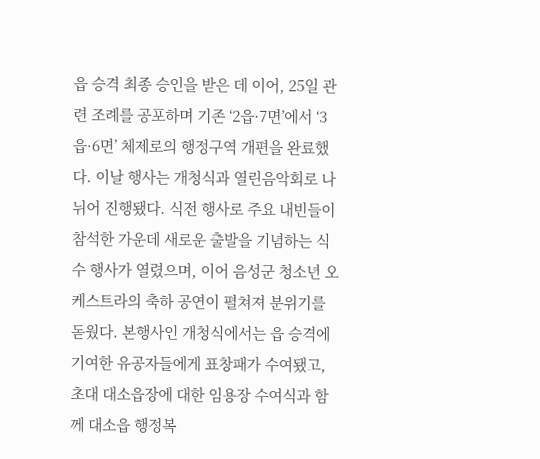읍 승격 최종 승인을 받은 데 이어, 25일 관련 조례를 공포하며 기존 ‘2읍·7면’에서 ‘3읍·6면’ 체제로의 행정구역 개편을 완료했다. 이날 행사는 개청식과 열린음악회로 나뉘어 진행됐다. 식전 행사로 주요 내빈들이 참석한 가운데 새로운 출발을 기념하는 식수 행사가 열렸으며, 이어 음성군 청소년 오케스트라의 축하 공연이 펼쳐져 분위기를 돋웠다. 본행사인 개청식에서는 읍 승격에 기여한 유공자들에게 표창패가 수여됐고, 초대 대소읍장에 대한 임용장 수여식과 함께 대소읍 행정복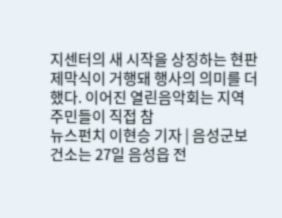지센터의 새 시작을 상징하는 현판 제막식이 거행돼 행사의 의미를 더했다. 이어진 열린음악회는 지역 주민들이 직접 참
뉴스펀치 이현승 기자 | 음성군보건소는 27일 음성읍 전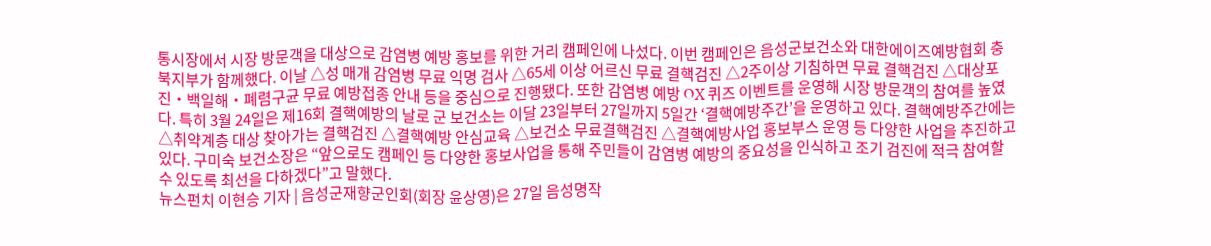통시장에서 시장 방문객을 대상으로 감염병 예방 홍보를 위한 거리 캠페인에 나섰다. 이번 캠페인은 음성군보건소와 대한에이즈예방협회 충북지부가 함께했다. 이날 △성 매개 감염병 무료 익명 검사 △65세 이상 어르신 무료 결핵검진 △2주이상 기침하면 무료 결핵검진 △대상포진‧백일해‧폐렴구균 무료 예방접종 안내 등을 중심으로 진행됐다. 또한 감염병 예방 OX 퀴즈 이벤트를 운영해 시장 방문객의 참여를 높였다. 특히 3월 24일은 제16회 결핵예방의 날로 군 보건소는 이달 23일부터 27일까지 5일간 ‘결핵예방주간’을 운영하고 있다. 결핵예방주간에는 △취약계층 대상 찾아가는 결핵검진 △결핵예방 안심교육 △보건소 무료결핵검진 △결핵예방사업 홍보부스 운영 등 다양한 사업을 추진하고 있다. 구미숙 보건소장은 “앞으로도 캠페인 등 다양한 홍보사업을 통해 주민들이 감염병 예방의 중요성을 인식하고 조기 검진에 적극 참여할 수 있도록 최선을 다하겠다”고 말했다.
뉴스펀치 이현승 기자 | 음성군재향군인회(회장 윤상영)은 27일 음성명작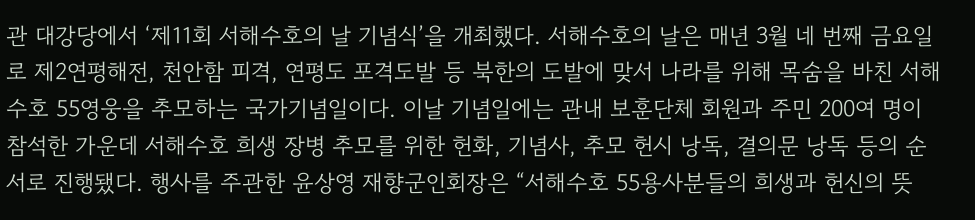관 대강당에서 ‘제11회 서해수호의 날 기념식’을 개최했다. 서해수호의 날은 매년 3월 네 번째 금요일로 제2연평해전, 천안함 피격, 연평도 포격도발 등 북한의 도발에 맞서 나라를 위해 목숨을 바친 서해수호 55영웅을 추모하는 국가기념일이다. 이날 기념일에는 관내 보훈단체 회원과 주민 200여 명이 참석한 가운데 서해수호 희생 장병 추모를 위한 헌화, 기념사, 추모 헌시 낭독, 결의문 낭독 등의 순서로 진행됐다. 행사를 주관한 윤상영 재향군인회장은 “서해수호 55용사분들의 희생과 헌신의 뜻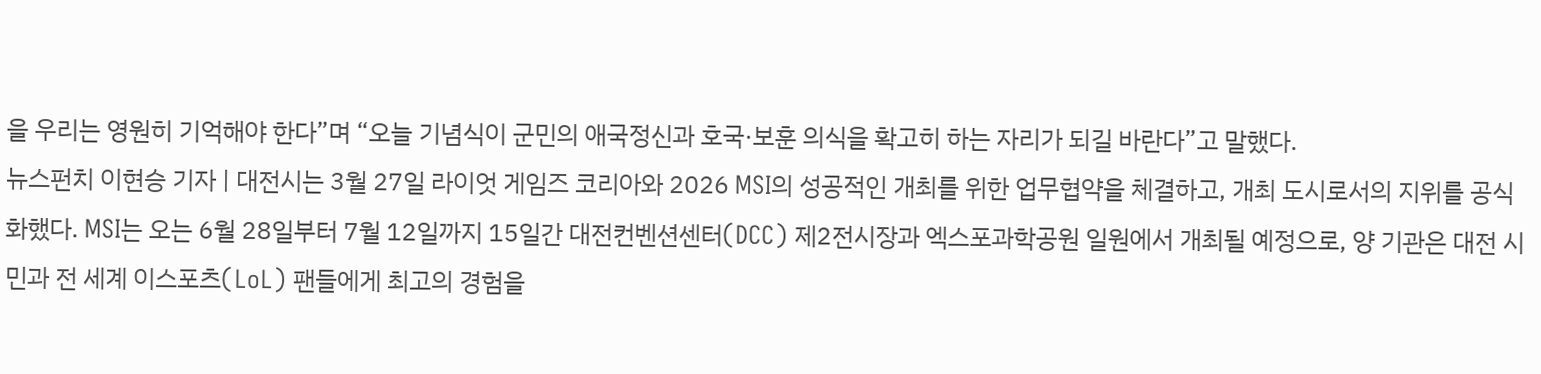을 우리는 영원히 기억해야 한다”며 “오늘 기념식이 군민의 애국정신과 호국·보훈 의식을 확고히 하는 자리가 되길 바란다”고 말했다.
뉴스펀치 이현승 기자 | 대전시는 3월 27일 라이엇 게임즈 코리아와 2026 MSI의 성공적인 개최를 위한 업무협약을 체결하고, 개최 도시로서의 지위를 공식화했다. MSI는 오는 6월 28일부터 7월 12일까지 15일간 대전컨벤션센터(DCC) 제2전시장과 엑스포과학공원 일원에서 개최될 예정으로, 양 기관은 대전 시민과 전 세계 이스포츠(LoL) 팬들에게 최고의 경험을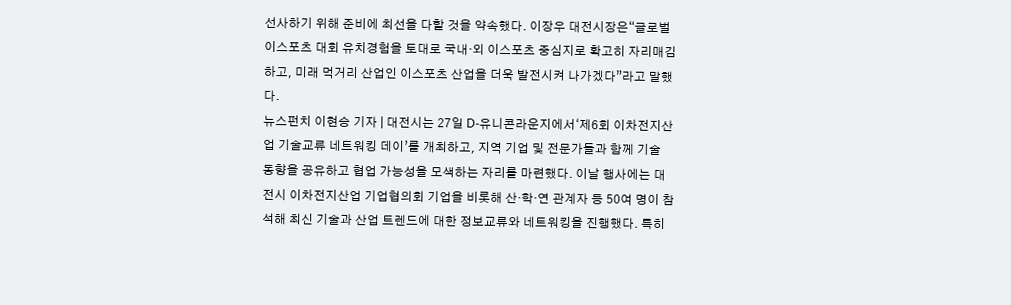선사하기 위해 준비에 최선을 다할 것을 약속했다. 이장우 대전시장은“글로벌 이스포츠 대회 유치경험을 토대로 국내‧외 이스포츠 중심지로 확고히 자리매김하고, 미래 먹거리 산업인 이스포츠 산업을 더욱 발전시켜 나가겠다”라고 말했다.
뉴스펀치 이현승 기자 | 대전시는 27일 D-유니콘라운지에서‘제6회 이차전지산업 기술교류 네트워킹 데이’를 개최하고, 지역 기업 및 전문가들과 함께 기술 동향을 공유하고 협업 가능성을 모색하는 자리를 마련했다. 이날 행사에는 대전시 이차전지산업 기업협의회 기업을 비롯해 산·학·연 관계자 등 50여 명이 참석해 최신 기술과 산업 트렌드에 대한 정보교류와 네트워킹을 진행했다. 특히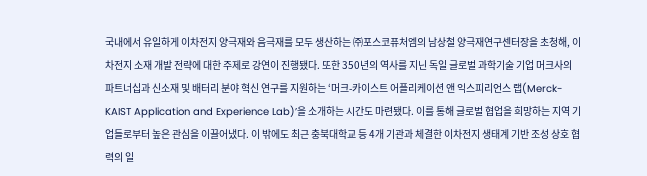국내에서 유일하게 이차전지 양극재와 음극재를 모두 생산하는 ㈜포스코퓨처엠의 남상철 양극재연구센터장을 초청해, 이차전지 소재 개발 전략에 대한 주제로 강연이 진행됐다. 또한 350년의 역사를 지닌 독일 글로벌 과학기술 기업 머크사의 파트너십과 신소재 및 배터리 분야 혁신 연구를 지원하는 ‘머크-카이스트 어플리케이션 앤 익스피리언스 랩(Merck-KAIST Application and Experience Lab)’을 소개하는 시간도 마련됐다. 이를 통해 글로벌 협업을 희망하는 지역 기업들로부터 높은 관심을 이끌어냈다. 이 밖에도 최근 충북대학교 등 4개 기관과 체결한 이차전지 생태계 기반 조성 상호 협력의 일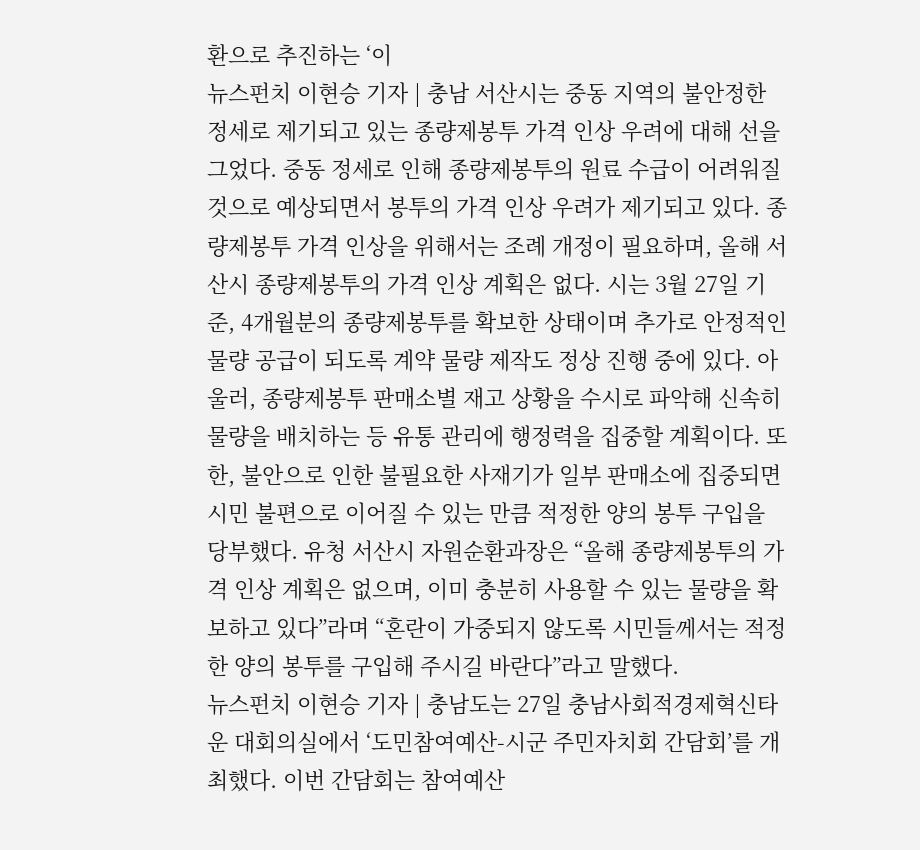환으로 추진하는 ‘이
뉴스펀치 이현승 기자 | 충남 서산시는 중동 지역의 불안정한 정세로 제기되고 있는 종량제봉투 가격 인상 우려에 대해 선을 그었다. 중동 정세로 인해 종량제봉투의 원료 수급이 어려워질 것으로 예상되면서 봉투의 가격 인상 우려가 제기되고 있다. 종량제봉투 가격 인상을 위해서는 조례 개정이 필요하며, 올해 서산시 종량제봉투의 가격 인상 계획은 없다. 시는 3월 27일 기준, 4개월분의 종량제봉투를 확보한 상태이며 추가로 안정적인 물량 공급이 되도록 계약 물량 제작도 정상 진행 중에 있다. 아울러, 종량제봉투 판매소별 재고 상황을 수시로 파악해 신속히 물량을 배치하는 등 유통 관리에 행정력을 집중할 계획이다. 또한, 불안으로 인한 불필요한 사재기가 일부 판매소에 집중되면 시민 불편으로 이어질 수 있는 만큼 적정한 양의 봉투 구입을 당부했다. 유청 서산시 자원순환과장은 “올해 종량제봉투의 가격 인상 계획은 없으며, 이미 충분히 사용할 수 있는 물량을 확보하고 있다”라며 “혼란이 가중되지 않도록 시민들께서는 적정한 양의 봉투를 구입해 주시길 바란다”라고 말했다.
뉴스펀치 이현승 기자 | 충남도는 27일 충남사회적경제혁신타운 대회의실에서 ‘도민참여예산-시군 주민자치회 간담회’를 개최했다. 이번 간담회는 참여예산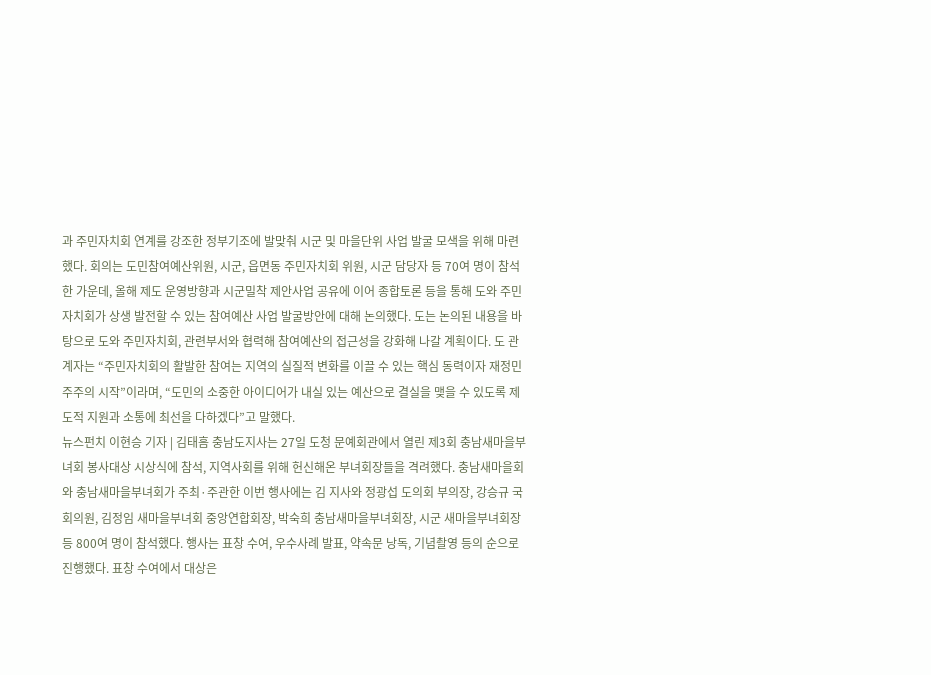과 주민자치회 연계를 강조한 정부기조에 발맞춰 시군 및 마을단위 사업 발굴 모색을 위해 마련했다. 회의는 도민참여예산위원, 시군, 읍면동 주민자치회 위원, 시군 담당자 등 70여 명이 참석한 가운데, 올해 제도 운영방향과 시군밀착 제안사업 공유에 이어 종합토론 등을 통해 도와 주민자치회가 상생 발전할 수 있는 참여예산 사업 발굴방안에 대해 논의했다. 도는 논의된 내용을 바탕으로 도와 주민자치회, 관련부서와 협력해 참여예산의 접근성을 강화해 나갈 계획이다. 도 관계자는 “주민자치회의 활발한 참여는 지역의 실질적 변화를 이끌 수 있는 핵심 동력이자 재정민주주의 시작”이라며, “도민의 소중한 아이디어가 내실 있는 예산으로 결실을 맺을 수 있도록 제도적 지원과 소통에 최선을 다하겠다”고 말했다.
뉴스펀치 이현승 기자 | 김태흠 충남도지사는 27일 도청 문예회관에서 열린 제3회 충남새마을부녀회 봉사대상 시상식에 참석, 지역사회를 위해 헌신해온 부녀회장들을 격려했다. 충남새마을회와 충남새마을부녀회가 주최·주관한 이번 행사에는 김 지사와 정광섭 도의회 부의장, 강승규 국회의원, 김정임 새마을부녀회 중앙연합회장, 박숙희 충남새마을부녀회장, 시군 새마을부녀회장 등 800여 명이 참석했다. 행사는 표창 수여, 우수사례 발표, 약속문 낭독, 기념촬영 등의 순으로 진행했다. 표창 수여에서 대상은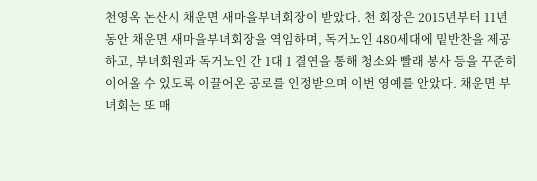천영옥 논산시 채운면 새마을부녀회장이 받았다. 천 회장은 2015년부터 11년 동안 채운면 새마을부녀회장을 역임하며, 독거노인 480세대에 밑반찬을 제공하고, 부녀회원과 독거노인 간 1대 1 결연을 통해 청소와 빨래 봉사 등을 꾸준히 이어올 수 있도록 이끌어온 공로를 인정받으며 이번 영예를 안았다. 채운면 부녀회는 또 매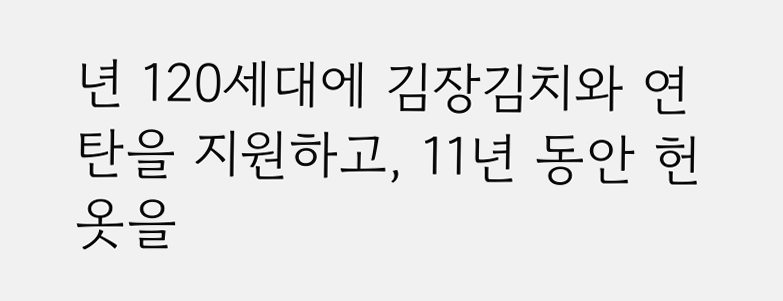년 120세대에 김장김치와 연탄을 지원하고, 11년 동안 헌옷을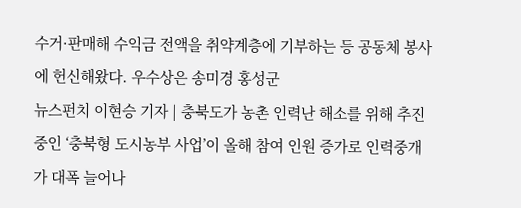수거·판매해 수익금 전액을 취약계층에 기부하는 등 공동체 봉사에 헌신해왔다. 우수상은 송미경 홍성군
뉴스펀치 이현승 기자 | 충북도가 농촌 인력난 해소를 위해 추진 중인 ‘충북형 도시농부 사업’이 올해 참여 인원 증가로 인력중개가 대폭 늘어나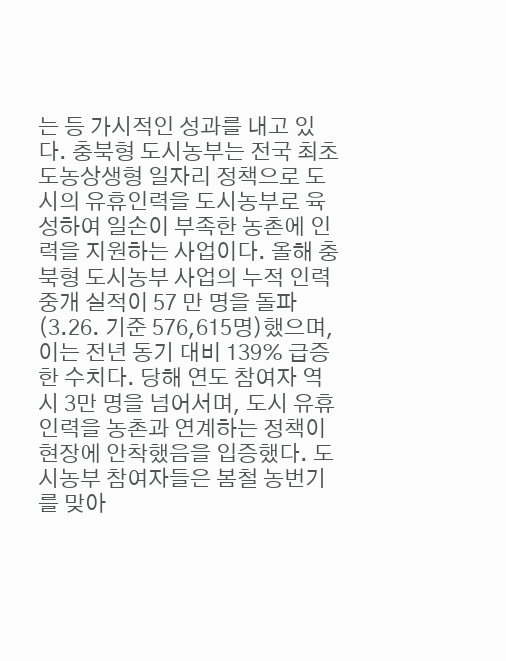는 등 가시적인 성과를 내고 있다. 충북형 도시농부는 전국 최초 도농상생형 일자리 정책으로 도시의 유휴인력을 도시농부로 육성하여 일손이 부족한 농촌에 인력을 지원하는 사업이다. 올해 충북형 도시농부 사업의 누적 인력 중개 실적이 57 만 명을 돌파(3.26. 기준 576,615명)했으며, 이는 전년 동기 대비 139% 급증한 수치다. 당해 연도 참여자 역시 3만 명을 넘어서며, 도시 유휴인력을 농촌과 연계하는 정책이 현장에 안착했음을 입증했다. 도시농부 참여자들은 봄철 농번기를 맞아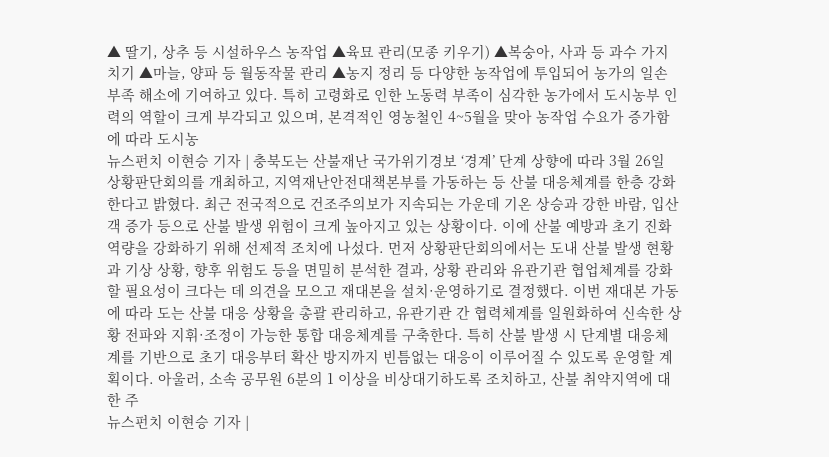▲ 딸기, 상추 등 시설하우스 농작업 ▲육묘 관리(모종 키우기) ▲복숭아, 사과 등 과수 가지치기 ▲마늘, 양파 등 월동작물 관리 ▲농지 정리 등 다양한 농작업에 투입되어 농가의 일손 부족 해소에 기여하고 있다. 특히 고령화로 인한 노동력 부족이 심각한 농가에서 도시농부 인력의 역할이 크게 부각되고 있으며, 본격적인 영농철인 4~5월을 맞아 농작업 수요가 증가함에 따라 도시농
뉴스펀치 이현승 기자 | 충북도는 산불재난 국가위기경보 ‘경계’ 단계 상향에 따라 3월 26일 상황판단회의를 개최하고, 지역재난안전대책본부를 가동하는 등 산불 대응체계를 한층 강화한다고 밝혔다. 최근 전국적으로 건조주의보가 지속되는 가운데 기온 상승과 강한 바람, 입산객 증가 등으로 산불 발생 위험이 크게 높아지고 있는 상황이다. 이에 산불 예방과 초기 진화 역량을 강화하기 위해 선제적 조치에 나섰다. 먼저 상황판단회의에서는 도내 산불 발생 현황과 기상 상황, 향후 위험도 등을 면밀히 분석한 결과, 상황 관리와 유관기관 협업체계를 강화할 필요성이 크다는 데 의견을 모으고 재대본을 설치·운영하기로 결정했다. 이번 재대본 가동에 따라 도는 산불 대응 상황을 총괄 관리하고, 유관기관 간 협력체계를 일원화하여 신속한 상황 전파와 지휘·조정이 가능한 통합 대응체계를 구축한다. 특히 산불 발생 시 단계별 대응체계를 기반으로 초기 대응부터 확산 방지까지 빈틈없는 대응이 이루어질 수 있도록 운영할 계획이다. 아울러, 소속 공무원 6분의 1 이상을 비상대기하도록 조치하고, 산불 취약지역에 대한 주
뉴스펀치 이현승 기자 |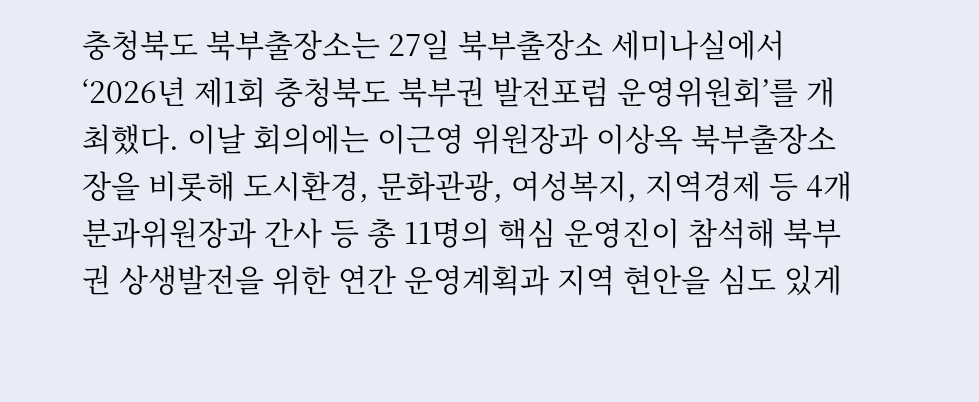충청북도 북부출장소는 27일 북부출장소 세미나실에서 ‘2026년 제1회 충청북도 북부권 발전포럼 운영위원회’를 개최했다. 이날 회의에는 이근영 위원장과 이상옥 북부출장소장을 비롯해 도시환경, 문화관광, 여성복지, 지역경제 등 4개 분과위원장과 간사 등 총 11명의 핵심 운영진이 참석해 북부권 상생발전을 위한 연간 운영계획과 지역 현안을 심도 있게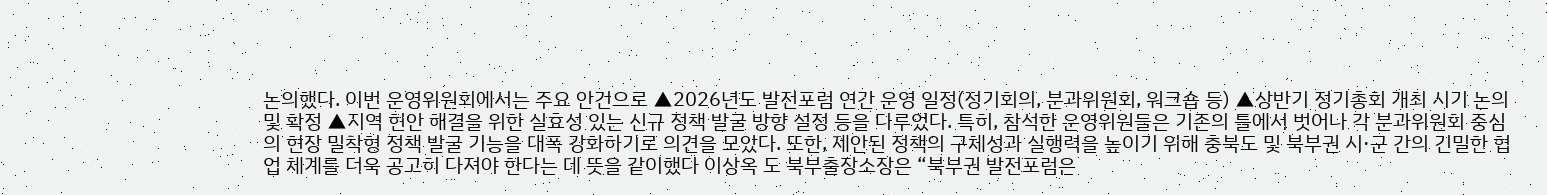논의했다. 이번 운영위원회에서는 주요 안건으로 ▲2026년도 발전포럼 연간 운영 일정(정기회의, 분과위원회, 워크숍 등) ▲상반기 정기총회 개최 시기 논의 및 확정 ▲지역 현안 해결을 위한 실효성 있는 신규 정책 발굴 방향 설정 등을 다루었다. 특히, 참석한 운영위원들은 기존의 틀에서 벗어나 각 분과위원회 중심의 현장 밀착형 정책 발굴 기능을 대폭 강화하기로 의견을 모았다. 또한, 제안된 정책의 구체성과 실행력을 높이기 위해 충북도 및 북부권 시·군 간의 긴밀한 협업 체계를 더욱 공고히 다져야 한다는 데 뜻을 같이했다 이상옥 도 북부출장소장은 “북부권 발전포럼은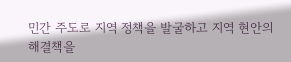민간 주도로 지역 정책을 발굴하고 지역 현안의 해결책을